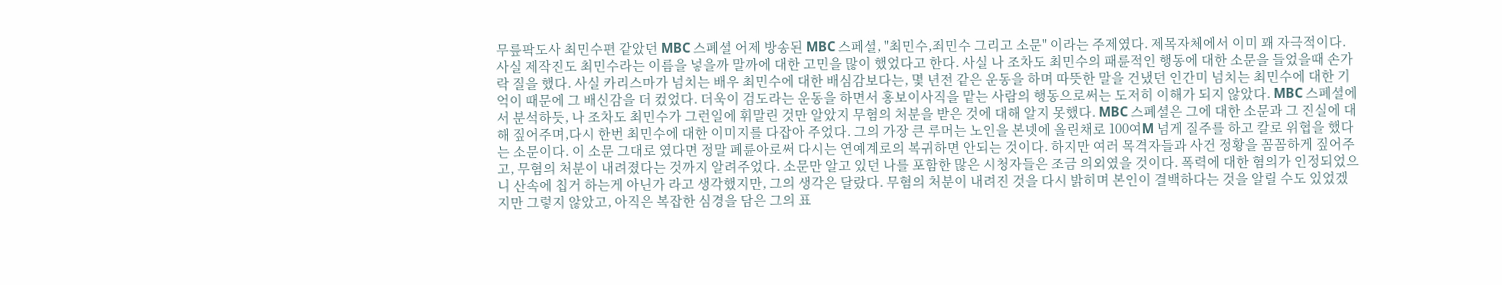무릎팍도사 최민수편 같았던 MBC 스폐셜 어제 방송된 MBC 스페셜, "최민수,죄민수 그리고 소문" 이라는 주제였다. 제목자체에서 이미 꽤 자극적이다. 사실 제작진도 최민수라는 이름을 넣을까 말까에 대한 고민을 많이 했었다고 한다. 사실 나 조차도 최민수의 패륜적인 행동에 대한 소문을 들었을때 손가락 질을 했다. 사실 카리스마가 넘치는 배우 최민수에 대한 배심감보다는, 몇 년전 같은 운동을 하며 따뜻한 말을 건냈던 인간미 넘치는 최민수에 대한 기억이 때문에 그 배신감을 더 컸었다. 더욱이 검도라는 운동을 하면서 홍보이사직을 맡는 사람의 행동으로써는 도저히 이해가 되지 않았다. MBC 스폐셜에서 분석하듯, 나 조차도 최민수가 그런일에 휘말린 것만 알았지 무혐의 처분을 받은 것에 대해 알지 못했다. MBC 스폐셜은 그에 대한 소문과 그 진실에 대해 짚어주며,다시 한번 최민수에 대한 이미지를 다잡아 주었다. 그의 가장 큰 루머는 노인을 본넷에 올린채로 100여M 넘게 질주를 하고 칼로 위협을 했다는 소문이다. 이 소문 그대로 였다면 정말 폐륜아로써 다시는 연예계로의 복귀하면 안되는 것이다. 하지만 여러 목격자들과 사건 정황을 꼼꼼하게 짚어주고, 무혐의 처분이 내려졌다는 것까지 알려주었다. 소문만 알고 있던 나를 포함한 많은 시청자들은 조금 의외였을 것이다. 폭력에 대한 혐의가 인정되었으니 산속에 칩거 하는게 아닌가 라고 생각했지만, 그의 생각은 달랐다. 무혐의 처분이 내려진 것을 다시 밝히며 본인이 결백하다는 것을 알릴 수도 있었겠지만 그렇지 않았고, 아직은 복잡한 심경을 담은 그의 표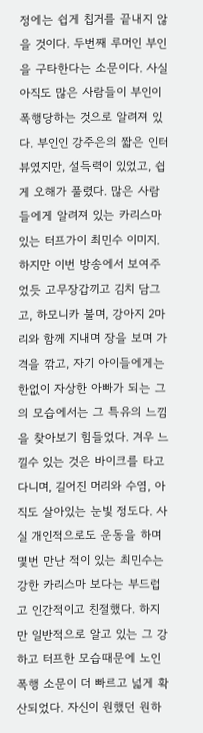정에는 쉽게 칩거를 끝내지 않을 것이다. 두번째 루머인 부인을 구타한다는 소문이다. 사실 아직도 많은 사람들이 부인이 폭행당하는 것으로 알려져 있다. 부인인 강주은의 짧은 인터뷰였지만, 설득력이 있었고, 쉽게 오해가 풀렸다. 많은 사람들에게 알려져 있는 카리스마 있는 터프가이 최민수 이미지. 하지만 이번 방송에서 보여주었듯 고무장갑끼고 김치 담그고, 하모니카 불며, 강아지 2마리와 함께 지내며 장을 보며 가격을 깎고, 자기 아이들에게는 한없이 자상한 아빠가 되는 그의 모습에서는 그 특유의 느낌을 찾아보기 힘들었다. 겨우 느낄수 있는 것은 바이크를 타고 다니며, 길어진 머리와 수염, 아직도 살아있는 눈빛 정도다. 사실 개인적으로도 운동을 하며 몇번 만난 적이 있는 최민수는 강한 카리스마 보다는 부드럽고 인간적이고 친절했다. 하지만 일반적으로 알고 있는 그 강하고 터프한 모습때문에 노인 폭행 소문이 더 빠르고 넓게 확산되었다. 자신이 원했던 원하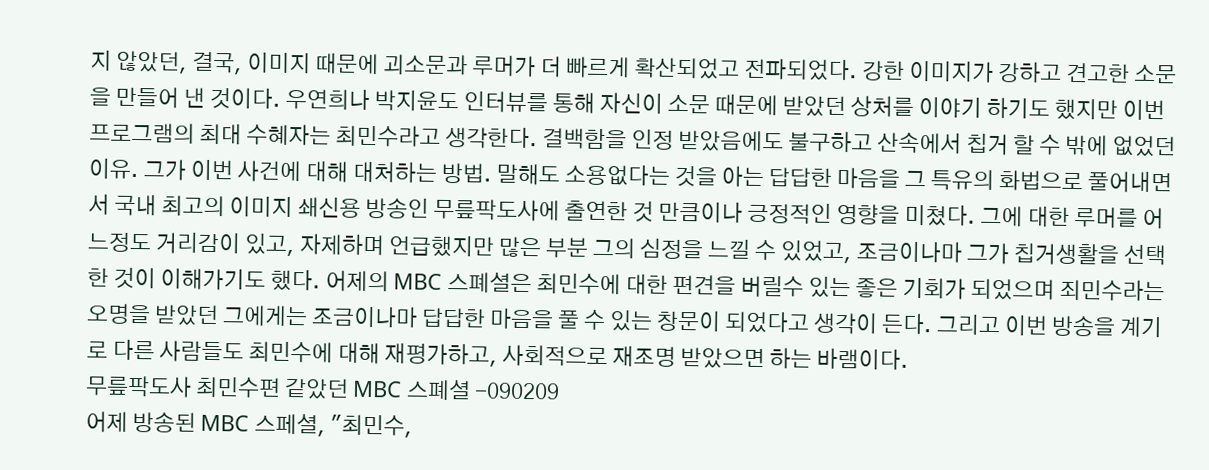지 않았던, 결국, 이미지 때문에 괴소문과 루머가 더 빠르게 확산되었고 전파되었다. 강한 이미지가 강하고 견고한 소문을 만들어 낸 것이다. 우연희나 박지윤도 인터뷰를 통해 자신이 소문 때문에 받았던 상처를 이야기 하기도 했지만 이번 프로그램의 최대 수혜자는 최민수라고 생각한다. 결백함을 인정 받았음에도 불구하고 산속에서 칩거 할 수 밖에 없었던 이유. 그가 이번 사건에 대해 대처하는 방법. 말해도 소용없다는 것을 아는 답답한 마음을 그 특유의 화법으로 풀어내면서 국내 최고의 이미지 쇄신용 방송인 무릎팍도사에 출연한 것 만큼이나 긍정적인 영향을 미쳤다. 그에 대한 루머를 어느정도 거리감이 있고, 자제하며 언급했지만 많은 부분 그의 심정을 느낄 수 있었고, 조금이나마 그가 칩거생활을 선택한 것이 이해가기도 했다. 어제의 MBC 스폐셜은 최민수에 대한 편견을 버릴수 있는 좋은 기회가 되었으며 죄민수라는 오명을 받았던 그에게는 조금이나마 답답한 마음을 풀 수 있는 창문이 되었다고 생각이 든다. 그리고 이번 방송을 계기로 다른 사람들도 최민수에 대해 재평가하고, 사회적으로 재조명 받았으면 하는 바램이다.
무릎팍도사 최민수편 같았던 MBC 스폐셜 -090209
어제 방송된 MBC 스페셜, "최민수,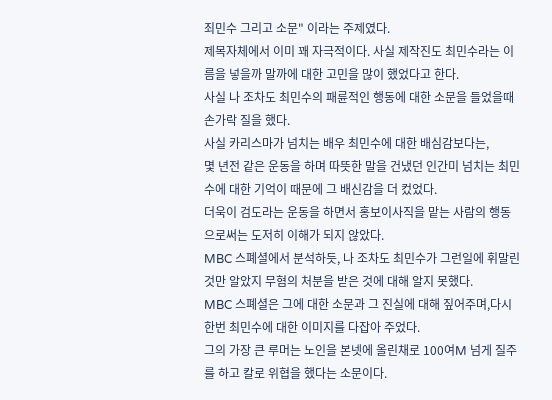죄민수 그리고 소문" 이라는 주제였다.
제목자체에서 이미 꽤 자극적이다. 사실 제작진도 최민수라는 이름을 넣을까 말까에 대한 고민을 많이 했었다고 한다.
사실 나 조차도 최민수의 패륜적인 행동에 대한 소문을 들었을때 손가락 질을 했다.
사실 카리스마가 넘치는 배우 최민수에 대한 배심감보다는,
몇 년전 같은 운동을 하며 따뜻한 말을 건냈던 인간미 넘치는 최민수에 대한 기억이 때문에 그 배신감을 더 컸었다.
더욱이 검도라는 운동을 하면서 홍보이사직을 맡는 사람의 행동으로써는 도저히 이해가 되지 않았다.
MBC 스폐셜에서 분석하듯, 나 조차도 최민수가 그런일에 휘말린 것만 알았지 무혐의 처분을 받은 것에 대해 알지 못했다.
MBC 스폐셜은 그에 대한 소문과 그 진실에 대해 짚어주며,다시 한번 최민수에 대한 이미지를 다잡아 주었다.
그의 가장 큰 루머는 노인을 본넷에 올린채로 100여M 넘게 질주를 하고 칼로 위협을 했다는 소문이다.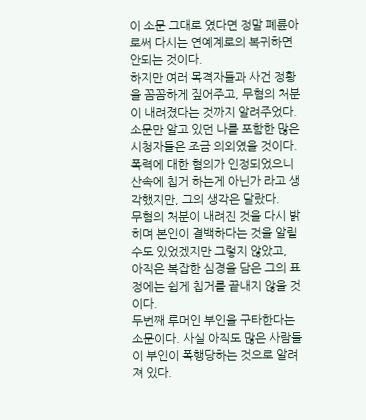이 소문 그대로 였다면 정말 폐륜아로써 다시는 연예계로의 복귀하면 안되는 것이다.
하지만 여러 목격자들과 사건 정황을 꼼꼼하게 짚어주고, 무혐의 처분이 내려졌다는 것까지 알려주었다.
소문만 알고 있던 나를 포함한 많은 시청자들은 조금 의외였을 것이다.
폭력에 대한 혐의가 인정되었으니 산속에 칩거 하는게 아닌가 라고 생각했지만, 그의 생각은 달랐다.
무혐의 처분이 내려진 것을 다시 밝히며 본인이 결백하다는 것을 알릴 수도 있었겠지만 그렇지 않았고,
아직은 복잡한 심경을 담은 그의 표정에는 쉽게 칩거를 끝내지 않을 것이다.
두번째 루머인 부인을 구타한다는 소문이다. 사실 아직도 많은 사람들이 부인이 폭행당하는 것으로 알려져 있다.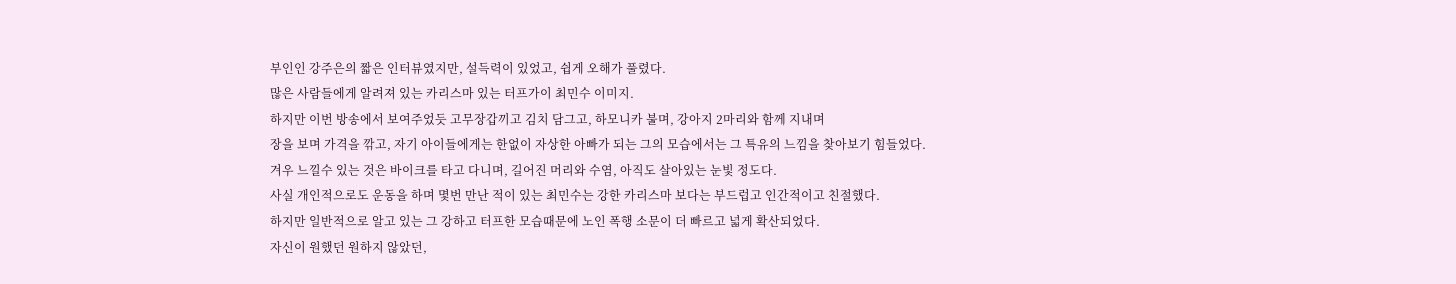부인인 강주은의 짧은 인터뷰였지만, 설득력이 있었고, 쉽게 오해가 풀렸다.
많은 사람들에게 알려져 있는 카리스마 있는 터프가이 최민수 이미지.
하지만 이번 방송에서 보여주었듯 고무장갑끼고 김치 담그고, 하모니카 불며, 강아지 2마리와 함께 지내며
장을 보며 가격을 깎고, 자기 아이들에게는 한없이 자상한 아빠가 되는 그의 모습에서는 그 특유의 느낌을 찾아보기 힘들었다.
겨우 느낄수 있는 것은 바이크를 타고 다니며, 길어진 머리와 수염, 아직도 살아있는 눈빛 정도다.
사실 개인적으로도 운동을 하며 몇번 만난 적이 있는 최민수는 강한 카리스마 보다는 부드럽고 인간적이고 친절했다.
하지만 일반적으로 알고 있는 그 강하고 터프한 모습때문에 노인 폭행 소문이 더 빠르고 넓게 확산되었다.
자신이 원했던 원하지 않았던,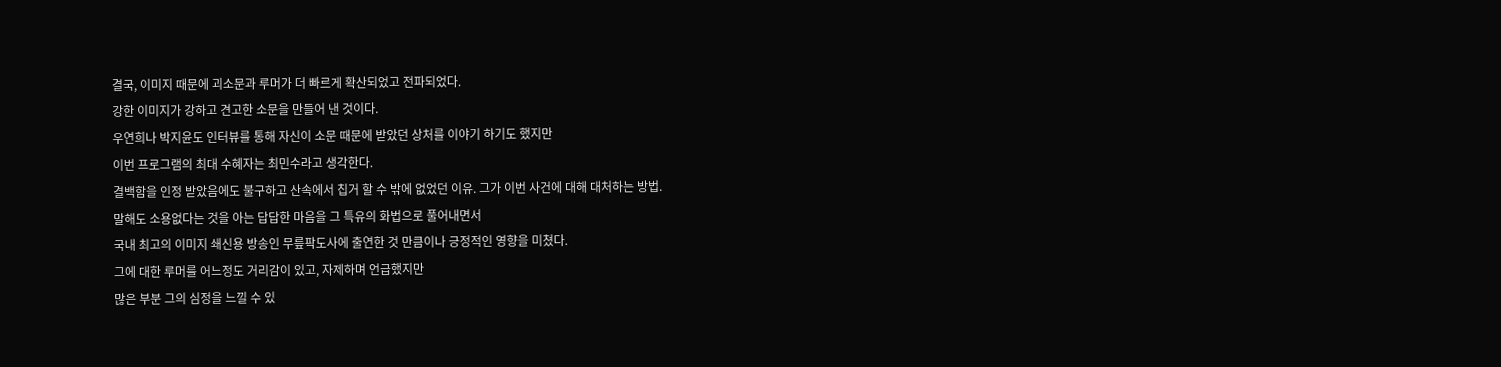결국, 이미지 때문에 괴소문과 루머가 더 빠르게 확산되었고 전파되었다.
강한 이미지가 강하고 견고한 소문을 만들어 낸 것이다.
우연희나 박지윤도 인터뷰를 통해 자신이 소문 때문에 받았던 상처를 이야기 하기도 했지만
이번 프로그램의 최대 수혜자는 최민수라고 생각한다.
결백함을 인정 받았음에도 불구하고 산속에서 칩거 할 수 밖에 없었던 이유. 그가 이번 사건에 대해 대처하는 방법.
말해도 소용없다는 것을 아는 답답한 마음을 그 특유의 화법으로 풀어내면서
국내 최고의 이미지 쇄신용 방송인 무릎팍도사에 출연한 것 만큼이나 긍정적인 영향을 미쳤다.
그에 대한 루머를 어느정도 거리감이 있고, 자제하며 언급했지만
많은 부분 그의 심정을 느낄 수 있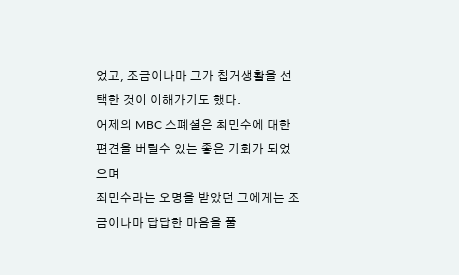었고, 조금이나마 그가 칩거생활을 선택한 것이 이해가기도 했다.
어제의 MBC 스폐셜은 최민수에 대한 편견을 버릴수 있는 좋은 기회가 되었으며
죄민수라는 오명을 받았던 그에게는 조금이나마 답답한 마음을 풀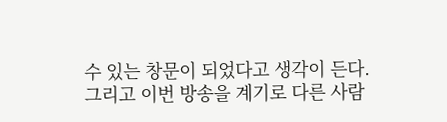수 있는 창문이 되었다고 생각이 든다.
그리고 이번 방송을 계기로 다른 사람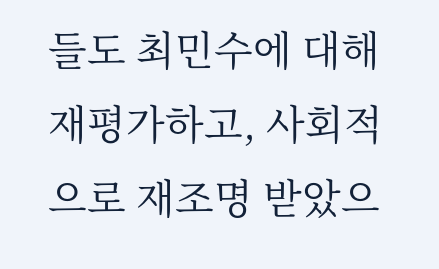들도 최민수에 대해 재평가하고, 사회적으로 재조명 받았으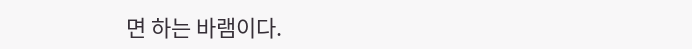면 하는 바램이다.